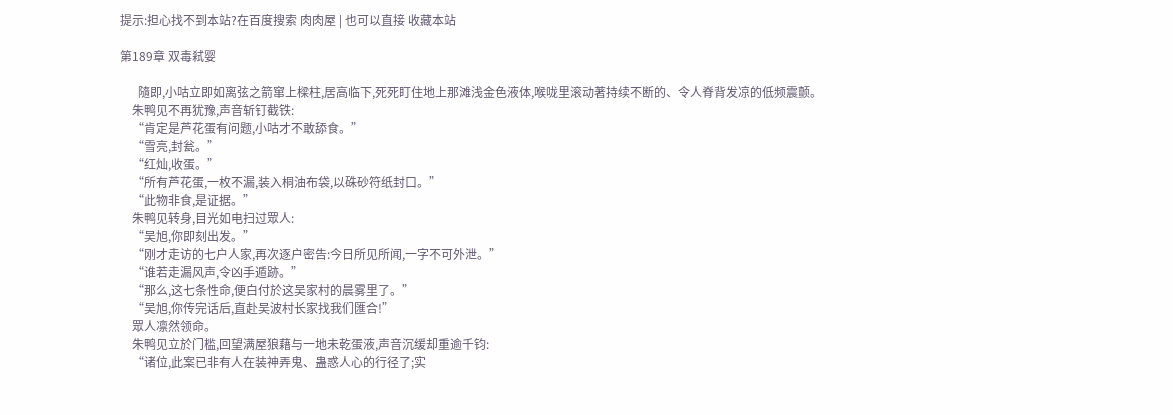提示:担心找不到本站?在百度搜索 肉肉屋 | 也可以直接 收藏本站

第189章 双毒弒婴

      隨即,小咕立即如离弦之箭窜上樑柱,居高临下,死死盯住地上那滩浅金色液体,喉咙里滚动著持续不断的、令人脊背发凉的低频震颤。
    朱鸭见不再犹豫,声音斩钉截铁:
    “肯定是芦花蛋有问题,小咕才不敢舔食。”
    “雪亮,封瓮。”
    “红灿,收蛋。”
    “所有芦花蛋,一枚不漏,装入桐油布袋,以硃砂符纸封口。”
    “此物非食,是证据。”
    朱鸭见转身,目光如电扫过眾人:
    “吴旭,你即刻出发。”
    “刚才走访的七户人家,再次逐户密告:今日所见所闻,一字不可外泄。”
    “谁若走漏风声,令凶手遁跡。”
    “那么,这七条性命,便白付於这吴家村的晨雾里了。”
    “吴旭,你传完话后,直赴吴波村长家找我们匯合!”
    眾人凛然领命。
    朱鸭见立於门槛,回望满屋狼藉与一地未乾蛋液,声音沉缓却重逾千钧:
    “诸位,此案已非有人在装神弄鬼、蛊惑人心的行径了;实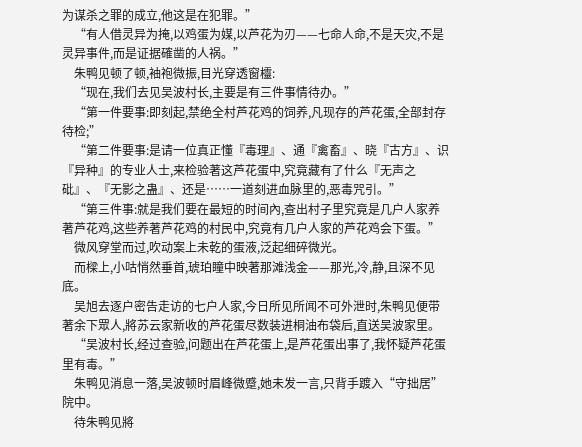为谋杀之罪的成立,他这是在犯罪。”
    “有人借灵异为掩,以鸡蛋为媒,以芦花为刃——七命人命,不是天灾,不是灵异事件,而是证据確凿的人祸。”
    朱鸭见顿了顿,袖袍微振,目光穿透窗欞:
    “现在,我们去见吴波村长,主要是有三件事情待办。”
    “第一件要事:即刻起,禁绝全村芦花鸡的饲养,凡现存的芦花蛋,全部封存待检;”
    “第二件要事:是请一位真正懂『毒理』、通『禽畜』、晓『古方』、识『异种』的专业人士,来检验著这芦花蛋中,究竟藏有了什么『无声之砒』、『无影之蛊』、还是……一道刻进血脉里的,恶毒咒引。”
    “第三件事:就是我们要在最短的时间內,查出村子里究竟是几户人家养著芦花鸡,这些养著芦花鸡的村民中,究竟有几户人家的芦花鸡会下蛋。”
    微风穿堂而过,吹动案上未乾的蛋液,泛起细碎微光。
    而樑上,小咕悄然垂首,琥珀瞳中映著那滩浅金——那光,冷,静,且深不见底。
    吴旭去逐户密告走访的七户人家,今日所见所闻不可外泄时,朱鸭见便带著余下眾人,將苏云家新收的芦花蛋尽数装进桐油布袋后,直送吴波家里。
    “吴波村长,经过查验,问题出在芦花蛋上,是芦花蛋出事了,我怀疑芦花蛋里有毒。”
    朱鸭见消息一落,吴波顿时眉峰微蹙,她未发一言,只背手踱入“守拙居”院中。
    待朱鸭见將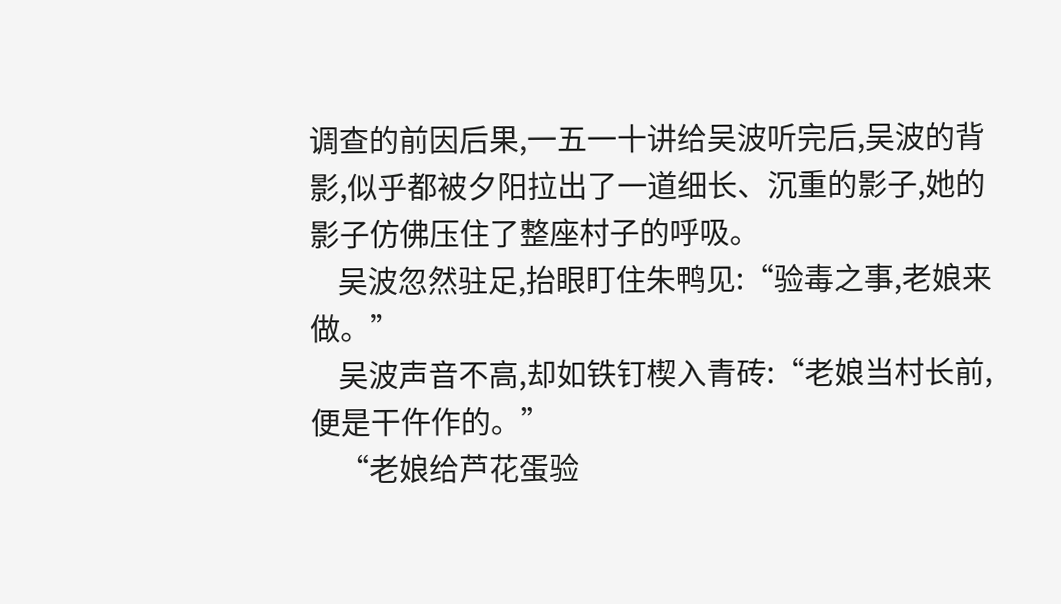调查的前因后果,一五一十讲给吴波听完后,吴波的背影,似乎都被夕阳拉出了一道细长、沉重的影子,她的影子仿佛压住了整座村子的呼吸。
    吴波忽然驻足,抬眼盯住朱鸭见:“验毒之事,老娘来做。”
    吴波声音不高,却如铁钉楔入青砖:“老娘当村长前,便是干仵作的。”
    “老娘给芦花蛋验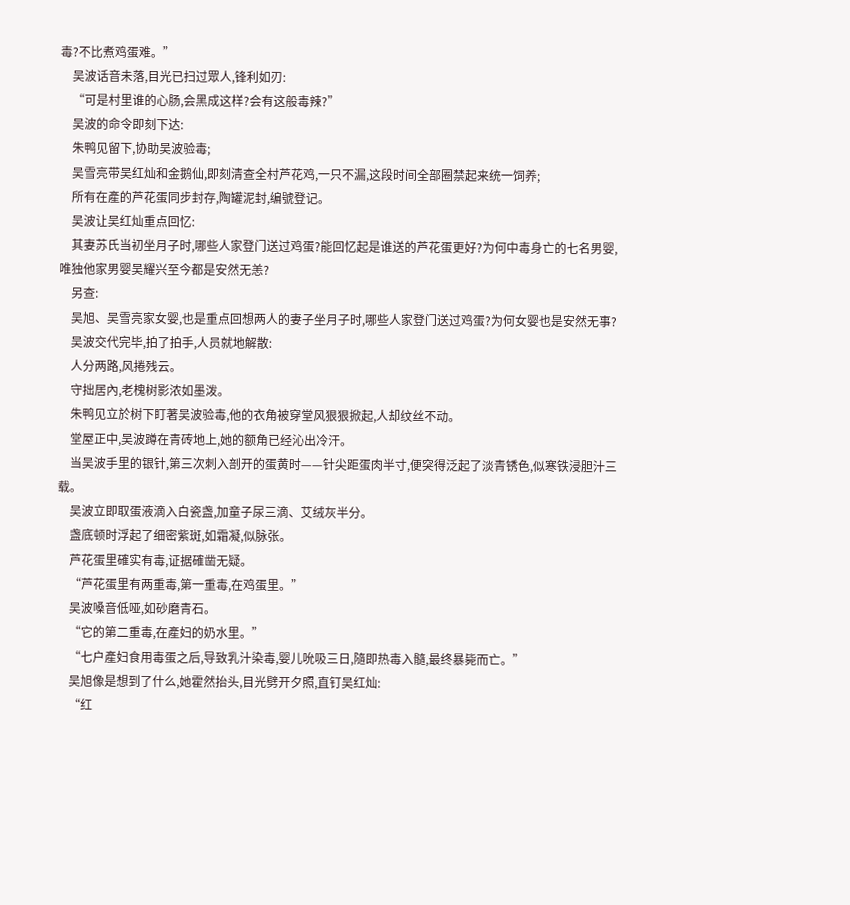毒?不比煮鸡蛋难。”
    吴波话音未落,目光已扫过眾人,锋利如刃:
    “可是村里谁的心肠,会黑成这样?会有这般毒辣?”
    吴波的命令即刻下达:
    朱鸭见留下,协助吴波验毒;
    吴雪亮带吴红灿和金鹅仙,即刻清查全村芦花鸡,一只不漏,这段时间全部圈禁起来统一饲养;
    所有在產的芦花蛋同步封存,陶罐泥封,编號登记。
    吴波让吴红灿重点回忆:
    其妻苏氏当初坐月子时,哪些人家登门送过鸡蛋?能回忆起是谁送的芦花蛋更好?为何中毒身亡的七名男婴,唯独他家男婴吴耀兴至今都是安然无恙?
    另查:
    吴旭、吴雪亮家女婴,也是重点回想两人的妻子坐月子时,哪些人家登门送过鸡蛋?为何女婴也是安然无事?
    吴波交代完毕,拍了拍手,人员就地解散:
    人分两路,风捲残云。
    守拙居內,老槐树影浓如墨泼。
    朱鸭见立於树下盯著吴波验毒,他的衣角被穿堂风狠狠掀起,人却纹丝不动。
    堂屋正中,吴波蹲在青砖地上,她的额角已经沁出冷汗。
    当吴波手里的银针,第三次刺入剖开的蛋黄时——针尖距蛋肉半寸,便突得泛起了淡青锈色,似寒铁浸胆汁三载。
    吴波立即取蛋液滴入白瓷盏,加童子尿三滴、艾绒灰半分。
    盏底顿时浮起了细密紫斑,如霜凝,似脉张。
    芦花蛋里確实有毒,证据確凿无疑。
    “芦花蛋里有两重毒,第一重毒,在鸡蛋里。”
    吴波嗓音低哑,如砂磨青石。
    “它的第二重毒,在產妇的奶水里。”
    “七户產妇食用毒蛋之后,导致乳汁染毒,婴儿吮吸三日,隨即热毒入髓,最终暴毙而亡。”
    吴旭像是想到了什么,她霍然抬头,目光劈开夕照,直钉吴红灿:
    “红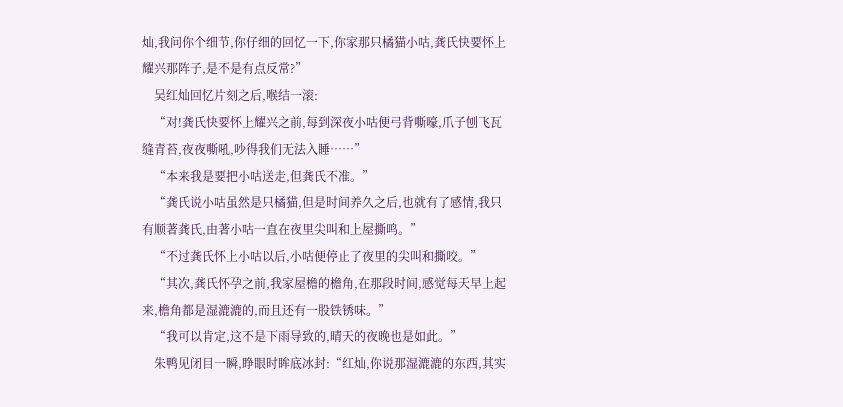灿,我问你个细节,你仔细的回忆一下,你家那只橘猫小咕,龚氏快要怀上耀兴那阵子,是不是有点反常?”
    吴红灿回忆片刻之后,喉结一滚:
    “对!龚氏快要怀上耀兴之前,每到深夜小咕便弓背嘶嚎,爪子刨飞瓦缝青苔,夜夜嘶吼,吵得我们无法入睡……”
    “本来我是要把小咕送走,但龚氏不准。”
    “龚氏说小咕虽然是只橘猫,但是时间养久之后,也就有了感情,我只有顺著龚氏,由著小咕一直在夜里尖叫和上屋撕鸣。”
    “不过龚氏怀上小咕以后,小咕便停止了夜里的尖叫和撕咬。”
    “其次,龚氏怀孕之前,我家屋檐的檐角,在那段时间,感觉每天早上起来,檐角都是湿漉漉的,而且还有一股铁锈味。”
    “我可以肯定,这不是下雨导致的,晴天的夜晚也是如此。”
    朱鸭见闭目一瞬,睁眼时眸底冰封:“红灿,你说那湿漉漉的东西,其实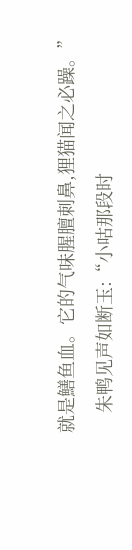就是鱔鱼血。它的气味腥膻刺鼻,狸猫闻之必躁。”
    朱鸭见声如断玉:“小咕那段时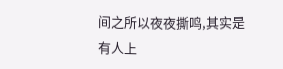间之所以夜夜撕鸣,其实是有人上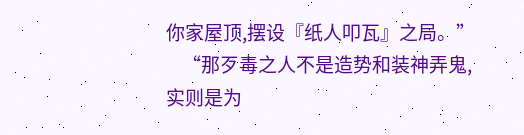你家屋顶,摆设『纸人叩瓦』之局。”
    “那歹毒之人不是造势和装神弄鬼,实则是为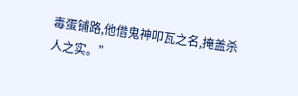毒蛋铺路,他借鬼神叩瓦之名,掩盖杀人之实。”